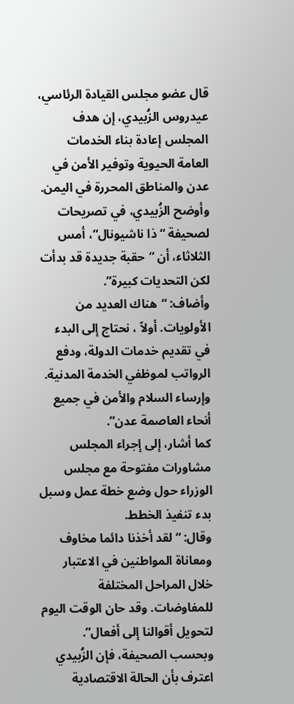قال عضو مجلس القيادة الرئاسي، عيدروس الزُبيدي، إن هدف المجلس إعادة بناء الخدمات العامة الحيوية وتوفير الأمن في عدن والمناطق المحررة في اليمن.
وأوضح الزُبيدي، في تصريحات لصحيفة “ذا ناشيونال“، أمس الثلاثاء، أن “حقبة جديدة قد بدأت لكن التحديات كبيرة”.
وأضاف: “هناك العديد من الأولويات. أولاً ، نحتاج إلى البدء في تقديم خدمات الدولة، ودفع الرواتب لموظفي الخدمة المدنية. وإرساء السلام والأمن في جميع أنحاء العاصمة عدن”.
كما أشار، إلى إجراء المجلس مشاورات مفتوحة مع مجلس الوزراء حول وضع خطة عمل وسبل بدء تنفيذ الخطط.
وقال: “لقد أخذنا دائما مخاوف ومعاناة المواطنين في الاعتبار خلال المراحل المختلفة للمفاوضات. وقد حان الوقت اليوم لتحويل أقوالنا إلى أفعال”.
وبحسب الصحيفة، فإن الزُبيدي اعترف بأن الحالة الاقتصادية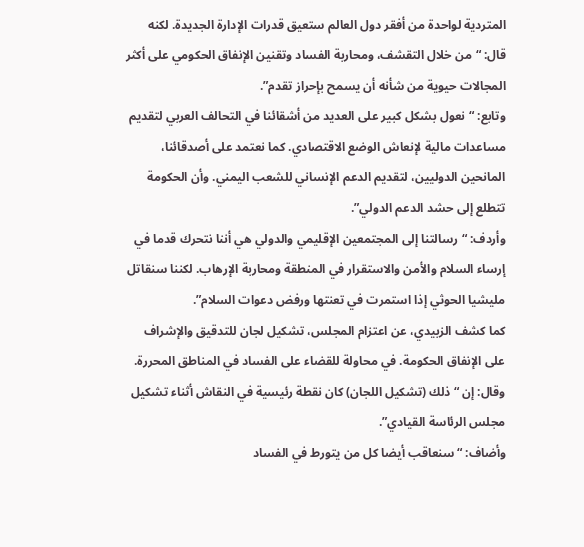المتردية لواحدة من أفقر دول العالم ستعيق قدرات الإدارة الجديدة. لكنه قال: “من خلال التقشف، ومحاربة الفساد وتقنين الإنفاق الحكومي على أكثر المجالات حيوية من شأنه أن يسمح بإحراز تقدم”.
وتابع: “نعول بشكل كبير على العديد من أشقائنا في التحالف العربي لتقديم مساعدات مالية لإنعاش الوضع الاقتصادي. كما نعتمد على أصدقائنا، المانحين الدوليين، لتقديم الدعم الإنساني للشعب اليمني. وأن الحكومة تتطلع إلى حشد الدعم الدولي”.
وأردف: “رسالتنا إلى المجتمعين الإقليمي والدولي هي أننا نتحرك قدما في إرساء السلام والأمن والاستقرار في المنطقة ومحاربة الإرهاب. لكننا سنقاتل مليشيا الحوثي إذا استمرت في تعنتها ورفض دعوات السلام”.
كما كشف الزبيدي، عن اعتزام المجلس، تشكيل لجان للتدقيق والإشراف على الإنفاق الحكومة. في محاولة للقضاء على الفساد في المناطق المحررة.
وقال: إن “ذلك (تشكيل اللجان) كان نقطة رئيسية في النقاش أثناء تشكيل مجلس الرئاسة القيادي”.
وأضاف: “سنعاقب أيضا كل من يتورط في الفساد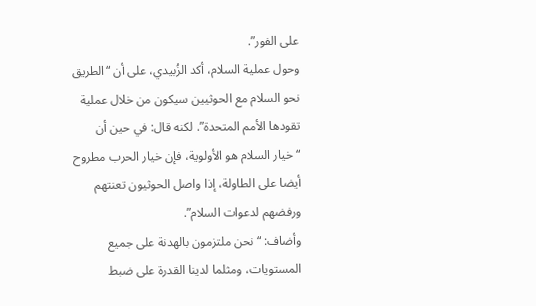على الفور”.
وحول عملية السلام، أكد الزُبيدي، على أن “الطريق نحو السلام مع الحوثيين سيكون من خلال عملية تقودها الأمم المتحدة”. لكنه قال: في حين أن “خيار السلام هو الأولوية، فإن خيار الحرب مطروح أيضا على الطاولة، إذا واصل الحوثيون تعنتهم ورفضهم لدعوات السلام”.
وأضاف: “نحن ملتزمون بالهدنة على جميع المستويات، ومثلما لدينا القدرة على ضبط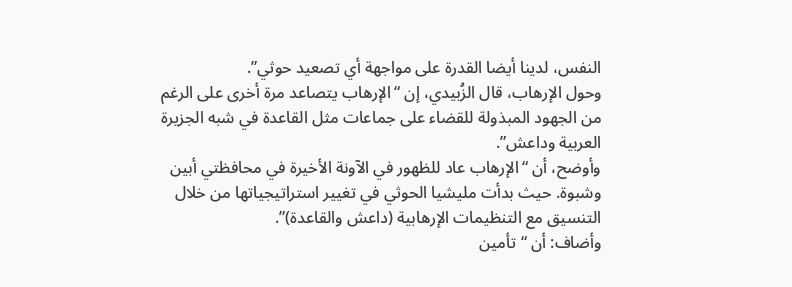النفس، لدينا أيضا القدرة على مواجهة أي تصعيد حوثي”.
وحول الإرهاب، قال الزُبيدي، إن “الإرهاب يتصاعد مرة أخرى على الرغم من الجهود المبذولة للقضاء على جماعات مثل القاعدة في شبه الجزيرة العربية وداعش”.
وأوضح، أن “الإرهاب عاد للظهور في الآونة الأخيرة في محافظتي أبين وشبوة. حيث بدأت مليشيا الحوثي في تغيير استراتيجياتها من خلال التنسيق مع التنظيمات الإرهابية (داعش والقاعدة)”.
وأضاف: أن “تأمين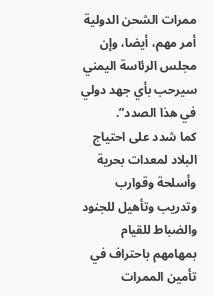ممرات الشحن الدولية أمر مهم، أيضا، وإن مجلس الرئاسة اليمني سيرحب بأي جهد دولي في هذا الصدد”.
كما شدد على احتياج البلاد لمعدات بحرية وأسلحة وقوارب وتدريب وتأهيل للجنود والضباط للقيام بمهامهم باحتراف في تأمين الممرات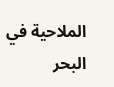الملاحية في البحر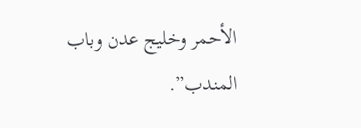الأحمر وخليج عدن وباب المندب”.